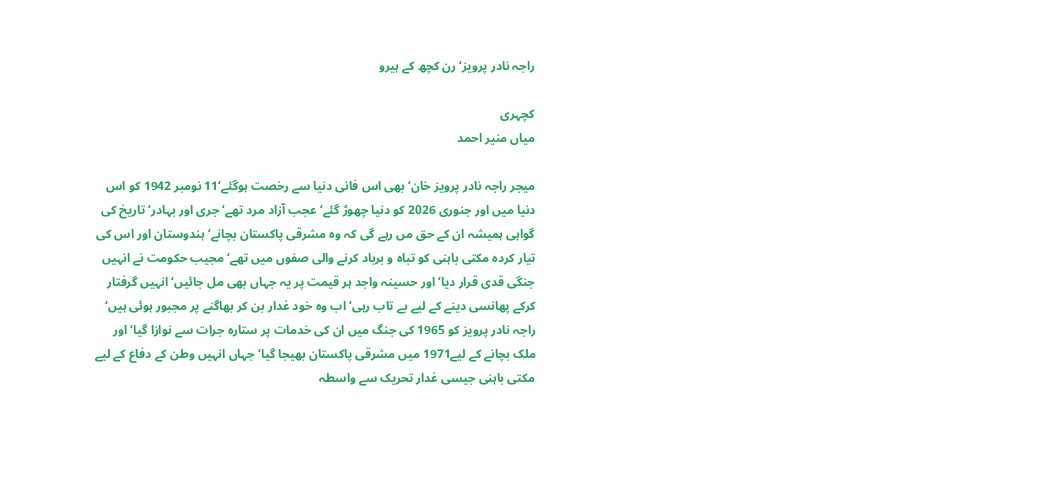راجہ نادر پرویز‘ رن کچھ کے ہیرو

کچہری
میاں منیر احمد

میجر راجہ نادر پرویز خان‘ بھی اس فانی دنیا سے رخصت ہوگئے‘11 نومبر 1942 کو اس دنیا میں اور جنوری 2026 کو دنیا چھوڑ گئے‘ عجب آزاد مرد تھے‘ جری اور بہادر‘ تاریخ کی گواہی ہمیشہ ان کے حق مں رہے گی کہ وہ مشرقی پاکستان بچانے‘ ہندوستان اور اس کی تیار کردہ مکتی باہنی کو تباہ و برباد کرنے والی صفوں میں تھے‘ مجیب حکومت نے انہیں جنگی قدی قرار دیا‘ اور حسینہ واجد ہر قیمت پر یہ جہاں بھی مل جائیں‘ انہیں گرفتار کرکے پھانسی دینے کے لیے بے تاب رہی‘اب وہ خود غدار بن کر بھاگنے پر مجبور ہوئی ہیں‘ راجہ نادر پرویز کو 1965 کی جنگ میں ان کی خدمات پر ستارہ جرات سے نوازا گیا‘ اور ملک بچانے کے لیے1971 میں مشرقی پاکستان بھیجا گیا‘ جہاں انہیں وطن کے دفاع کے لیے مکتی باہنی جیسی غدار تحریک سے واسطہ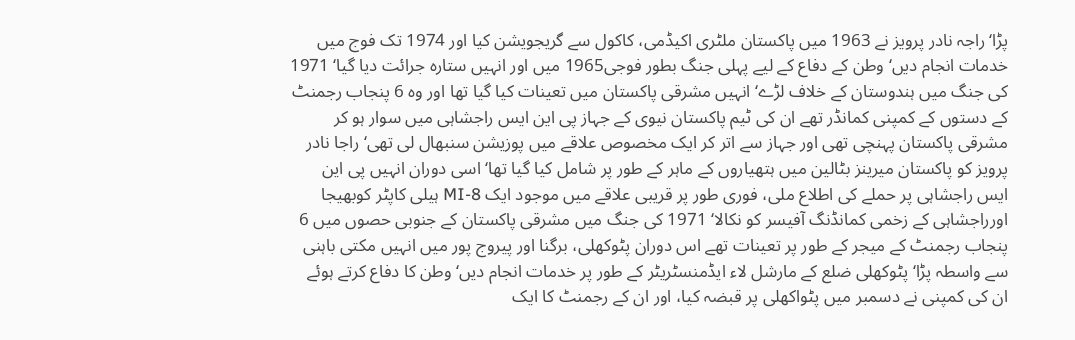پڑا‘ راجہ نادر پرویز نے 1963 میں پاکستان ملٹری اکیڈمی، کاکول سے گریجویشن کیا اور 1974 تک فوج میں خدمات انجام دیں‘ وطن کے دفاع کے لیے پہلی جنگ بطور فوجی1965 میں اور انہیں ستارہ جرائت دیا گیا‘ 1971 کی جنگ میں ہندوستان کے خلاف لڑے‘ انہیں مشرقی پاکستان میں تعینات کیا گیا تھا اور وہ 6 پنجاب رجمنٹ کے دستوں کے کمپنی کمانڈر تھے ان کی ٹیم پاکستان نیوی کے جہاز پی این ایس راجشاہی میں سوار ہو کر مشرقی پاکستان پہنچی تھی اور جہاز سے اتر کر ایک مخصوص علاقے میں پوزیشن سنبھال لی تھی‘ راجا نادر پرویز کو پاکستان میرینز بٹالین میں ہتھیاروں کے ماہر کے طور پر شامل کیا گیا تھا‘ اسی دوران انہیں پی این ایس راجشاہی پر حملے کی اطلاع ملی، فوری طور پر قریبی علاقے میں موجود ایک MI-8 ہیلی کاپٹر کوبھیجا اورراجشاہی کے زخمی کمانڈنگ آفیسر کو نکالا‘ 1971 کی جنگ میں مشرقی پاکستان کے جنوبی حصوں میں 6 پنجاب رجمنٹ کے میجر کے طور پر تعینات تھے اس دوران پٹوکھلی، برگنا اور پیروج پور میں انہیں مکتی باہنی سے واسطہ پڑا‘ پٹوکھلی ضلع کے مارشل لاء ایڈمنسٹریٹر کے طور پر خدمات انجام دیں‘ وطن کا دفاع کرتے ہوئے ان کی کمپنی نے دسمبر میں پٹواکھلی پر قبضہ کیا، اور ان کے رجمنٹ کا ایک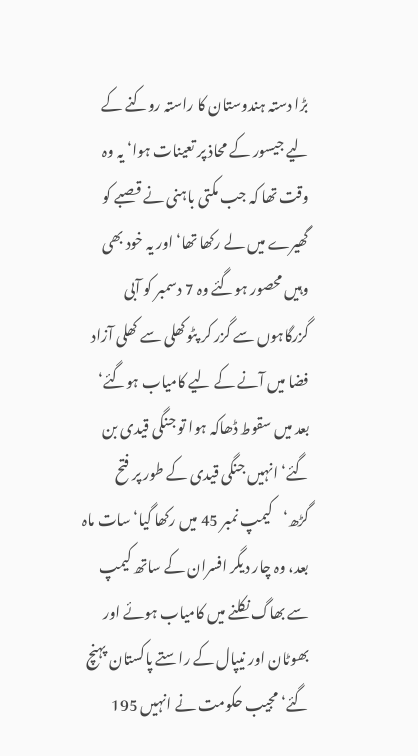بڑا دستہ ہندوستان کا راستہ روکنے کے لیے جیسور کے محاذ پر تعینات ہوا‘ یہ وہ وقت تھا کہ جب مکتی باہنی نے قصبے کو گھیرے میں لے رکھا تھا‘ اور یہ خود بھی وہیں محصور ہوگئے وہ 7 دسمبر کو آبی گزرگاہوں سے گزر کر پٹوکھلی سے کھلی آزاد فضا میں آنے کے لیے کامیاب ہوگئے‘ بعد میں سقوط ڈھاکہ ہوا تو جنگی قیدی بن گئے‘ انہیں جنگی قیدی کے طور پر فتح گڑھ‘کیمپ نمبر 45 میں رکھا گیا‘ سات ماہ بعد، وہ چار دیگر افسران کے ساتھ کیمپ سے بھاگ نکلنے میں کامیاب ہوئے اور بھوٹان اور نیپال کے راستے پاکستان پہنچ گئے‘ مجیب حکومت نے انہیں 195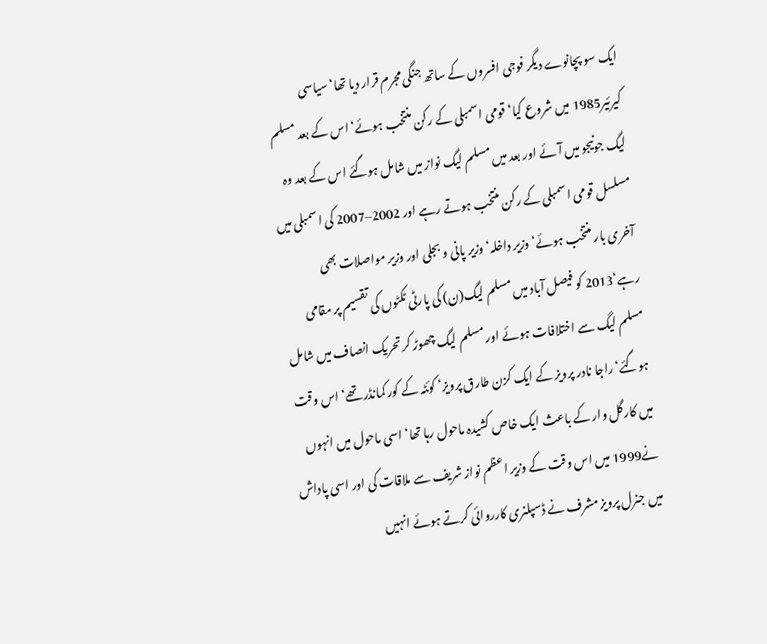ایک سو پچانوے دیگر فوجی افسروں کے ساتھ جنگی مجرم قرار دیا تھا‘ سیاسی کیرئیر1985 میں شروع کیا‘ قومی اسمبلی کے رکن منتخب ہوئے‘ اس کے بعد مسلم لیگ جونیجو میں آئے اور بعد میں مسلم لیگ نواز میں شامل ہوگئے اس کے بعد وہ مسلسل قومی اسمبلی کے رکن منتخب ہوتے رہے اور 2002–2007 کی اسمبلی میں آخری بار منتخب ہوئے‘ وزیر داخلہ‘ وزیر پانی و بجلی اور وزیر مواصلات بھی رہے‘2013 کو فیصل آباد میں مسلم لیگ(ن) کی پارٹی ٹکٹوں کی تقسیم پر مقامی مسلم لیگ سے اختلافات ہوئے اور مسلم لیگ چھوڑ کر تحریک انصاف میں شامل ہوگئے‘ راجا نادر پرویز کے ایک کزن طارق پرویز‘ کوئٹہ کے کور کمانڈر تھے‘ اس وقت میں کارگل وار کے باعث ایک خاص کشیدہ ماحول رہا تھا‘ اسی ماحول میں انہوں نے1999 میں اس وقت کے وزیر اعظم نواز شریف سے ملاقات کی اور اسی پاداش میں جنرل پرویز مشرف نے ڈسپلنری کارروائی کرتے ہوئے انہیں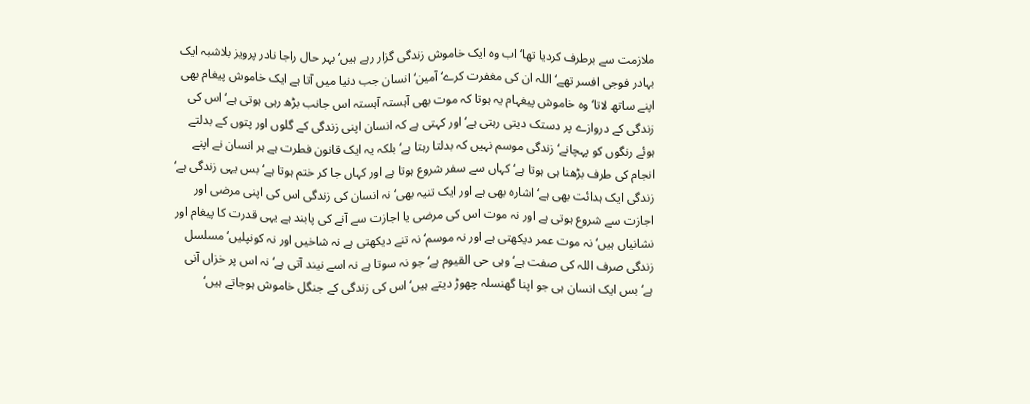ملازمت سے برطرف کردیا تھا‘ اب وہ ایک خاموش زندگی گزار رہے ہیں‘ بہر حال راجا نادر پرویز بلاشبہ ایک بہادر فوجی افسر تھے‘ اللہ ان کی مغفرت کرے‘ آمین‘ انسان جب دنیا میں آتا ہے ایک خاموش پیغام بھی اپنے ساتھ لاتا‘ وہ خاموش پیغہام یہ ہوتا کہ موت بھی آہستہ آہستہ اس جانب بڑھ رہی ہوتی ہے‘ اس کی زندگی کے دروازے پر دستک دیتی رہتی ہے‘ اور کہتی ہے کہ انسان اپنی زندگی کے گلوں اور پتوں کے بدلتے ہوئے رنگوں کو پہچانے‘ زندگی موسم نہیں کہ بدلتا رہتا ہے‘ بلکہ یہ ایک قانون فطرت ہے ہر انسان نے اپنے انجام کی طرف بڑھنا ہی ہوتا ہے‘ کہاں سے سفر شروع ہوتا ہے اور کہاں جا کر ختم ہوتا ہے‘ بس یہی زندگی ہے‘ زندگی ایک ہدائت بھی ہے‘ اشارہ بھی ہے اور ایک تنیہ بھی‘ نہ انسان کی زندگی اس کی اپنی مرضی اور اجازت سے شروع ہوتی ہے اور نہ موت اس کی مرضی یا اجازت سے آنے کی پابند ہے یہی قدرت کا پیغام اور نشانیاں ہیں‘ نہ موت عمر دیکھتی ہے اور نہ موسم‘ نہ تنے دیکھتی ہے نہ شاخیں اور نہ کونپلیں‘ مسلسل زندگی صرف اللہ کی صفت ہے‘ وہی حی القیوم ہے‘ جو نہ سوتا ہے نہ اسے نیند آتی ہے‘ نہ اس پر خزاں آنی ہے‘ بس ایک انسان ہی جو اپنا گھنسلہ چھوڑ دیتے ہیں‘ اس کی زندگی کے جنگل خاموش ہوجاتے ہیں‘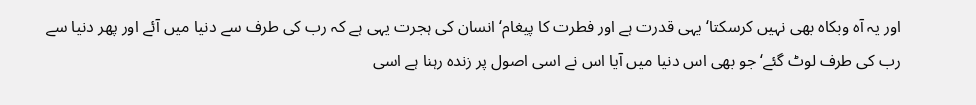اور یہ آہ وبکاہ بھی نہیں کرسکتا‘ یہی قدرت ہے اور فطرت کا پیغام‘ انسان کی ہجرت یہی ہے کہ رب کی طرف سے دنیا میں آئے اور پھر دنیا سے رب کی طرف لوٹ گئے‘ جو بھی اس دنیا میں آیا اس نے اسی اصول پر زندہ رہنا ہے اسی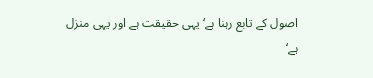اصول کے تابع رہنا ہے‘ یہی حقیقت ہے اور یہی منزل ہے‘